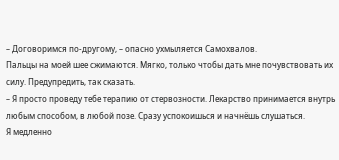– Договоримся по-другому, – опасно ухмыляется Самохвалов.
Пальцы на моей шее сжимаются. Мягко, только чтобы дать мне почувствовать их силу. Предупредить, так сказать.
– Я просто проведу тебе терапию от стервозности. Лекарство принимается внутрь любым способом, в любой позе. Сразу успокоишься и начнёшь слушаться.
Я медленно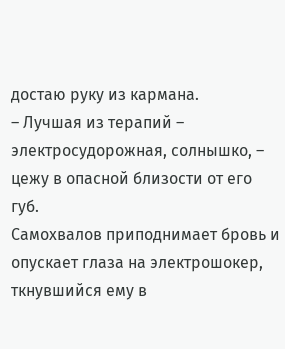достаю руку из кармана.
– Лучшая из терапий – электросудорожная, солнышко, – цежу в опасной близости от его губ.
Самохвалов приподнимает бровь и опускает глаза на электрошокер, ткнувшийся ему в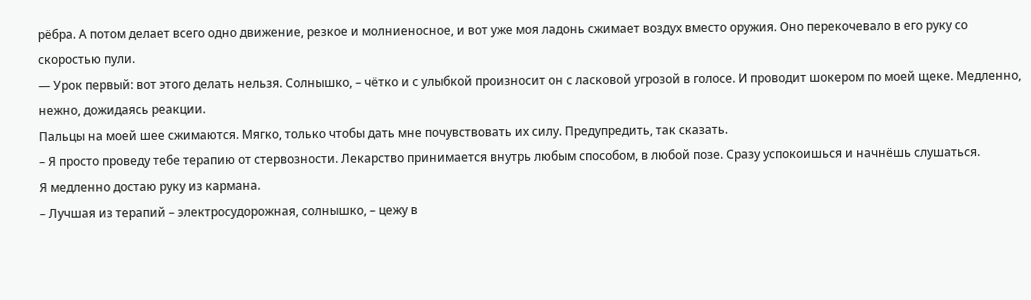рёбра. А потом делает всего одно движение, резкое и молниеносное, и вот уже моя ладонь сжимает воздух вместо оружия. Оно перекочевало в его руку со скоростью пули.
— Урок первый: вот этого делать нельзя. Солнышко, – чётко и с улыбкой произносит он с ласковой угрозой в голосе. И проводит шокером по моей щеке. Медленно, нежно, дожидаясь реакции.
Пальцы на моей шее сжимаются. Мягко, только чтобы дать мне почувствовать их силу. Предупредить, так сказать.
– Я просто проведу тебе терапию от стервозности. Лекарство принимается внутрь любым способом, в любой позе. Сразу успокоишься и начнёшь слушаться.
Я медленно достаю руку из кармана.
– Лучшая из терапий – электросудорожная, солнышко, – цежу в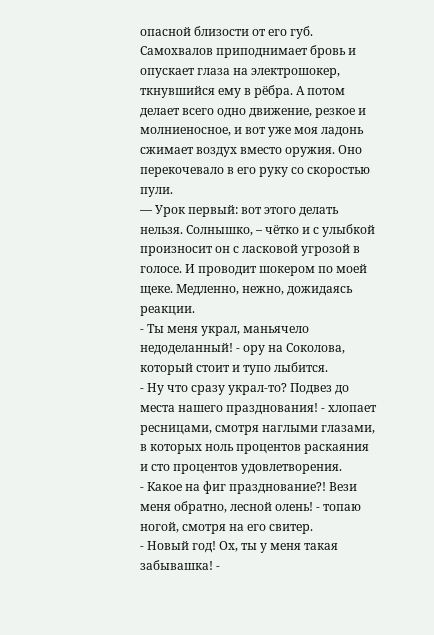опасной близости от его губ.
Самохвалов приподнимает бровь и опускает глаза на электрошокер, ткнувшийся ему в рёбра. А потом делает всего одно движение, резкое и молниеносное, и вот уже моя ладонь сжимает воздух вместо оружия. Оно перекочевало в его руку со скоростью пули.
— Урок первый: вот этого делать нельзя. Солнышко, – чётко и с улыбкой произносит он с ласковой угрозой в голосе. И проводит шокером по моей щеке. Медленно, нежно, дожидаясь реакции.
- Ты меня украл, маньячело недоделанный! - ору на Соколова, который стоит и тупо лыбится.
- Ну что сразу украл-то? Подвез до места нашего празднования! - хлопает ресницами, смотря наглыми глазами, в которых ноль процентов раскаяния и сто процентов удовлетворения.
- Какое на фиг празднование?! Вези меня обратно, лесной олень! - топаю ногой, смотря на его свитер.
- Новый год! Ох, ты у меня такая забывашка! -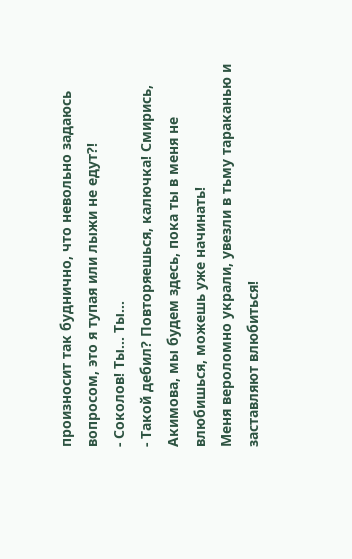произносит так буднично, что невольно задаюсь вопросом, это я тупая или лыжи не едут?!
- Соколов! Ты... Ты...
- Такой дебил? Повторяешься, калючка! Смирись, Акимова, мы будем здесь, пока ты в меня не влюбишься, можешь уже начинать!
Меня вероломно украли, увезли в тьму тараканью и заставляют влюбиться!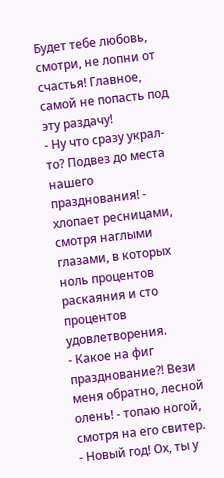Будет тебе любовь, смотри, не лопни от счастья! Главное, самой не попасть под эту раздачу!
- Ну что сразу украл-то? Подвез до места нашего празднования! - хлопает ресницами, смотря наглыми глазами, в которых ноль процентов раскаяния и сто процентов удовлетворения.
- Какое на фиг празднование?! Вези меня обратно, лесной олень! - топаю ногой, смотря на его свитер.
- Новый год! Ох, ты у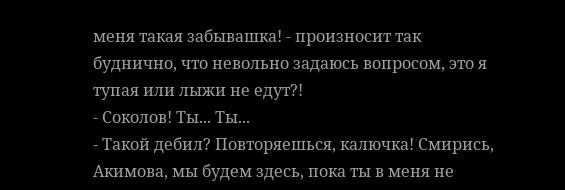меня такая забывашка! - произносит так буднично, что невольно задаюсь вопросом, это я тупая или лыжи не едут?!
- Соколов! Ты... Ты...
- Такой дебил? Повторяешься, калючка! Смирись, Акимова, мы будем здесь, пока ты в меня не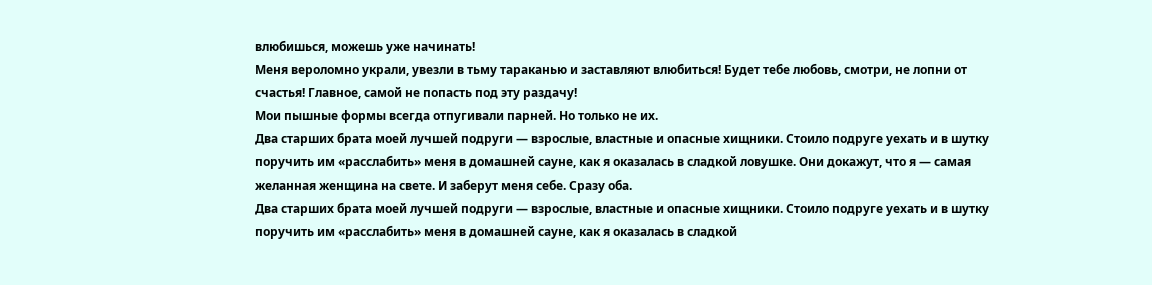влюбишься, можешь уже начинать!
Меня вероломно украли, увезли в тьму тараканью и заставляют влюбиться! Будет тебе любовь, смотри, не лопни от счастья! Главное, самой не попасть под эту раздачу!
Мои пышные формы всегда отпугивали парней. Но только не их.
Два старших брата моей лучшей подруги — взрослые, властные и опасные хищники. Стоило подруге уехать и в шутку поручить им «расслабить» меня в домашней сауне, как я оказалась в сладкой ловушке. Они докажут, что я — самая желанная женщина на свете. И заберут меня себе. Сразу оба.
Два старших брата моей лучшей подруги — взрослые, властные и опасные хищники. Стоило подруге уехать и в шутку поручить им «расслабить» меня в домашней сауне, как я оказалась в сладкой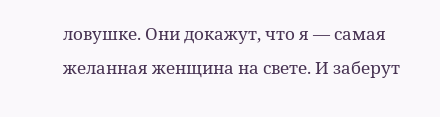ловушке. Они докажут, что я — самая желанная женщина на свете. И заберут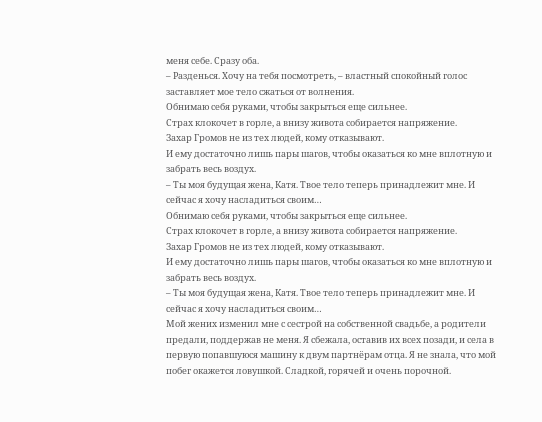меня себе. Сразу оба.
– Разденься. Хочу на тебя посмотреть, – властный спокойный голос заставляет мое тело сжаться от волнения.
Обнимаю себя руками, чтобы закрыться еще сильнее.
Страх клокочет в горле, а внизу живота собирается напряжение.
Захар Громов не из тех людей, кому отказывают.
И ему достаточно лишь пары шагов, чтобы оказаться ко мне вплотную и забрать весь воздух.
– Ты моя будущая жена, Катя. Твое тело теперь принадлежит мне. И сейчас я хочу насладиться своим…
Обнимаю себя руками, чтобы закрыться еще сильнее.
Страх клокочет в горле, а внизу живота собирается напряжение.
Захар Громов не из тех людей, кому отказывают.
И ему достаточно лишь пары шагов, чтобы оказаться ко мне вплотную и забрать весь воздух.
– Ты моя будущая жена, Катя. Твое тело теперь принадлежит мне. И сейчас я хочу насладиться своим…
Мой жених изменил мне с сестрой на собственной свадьбе, а родители предали, поддержав не меня. Я сбежала, оставив их всех позади, и села в первую попавшуюся машину к двум партнёрам отца. Я не знала, что мой побег окажется ловушкой. Сладкой, горячей и очень порочной.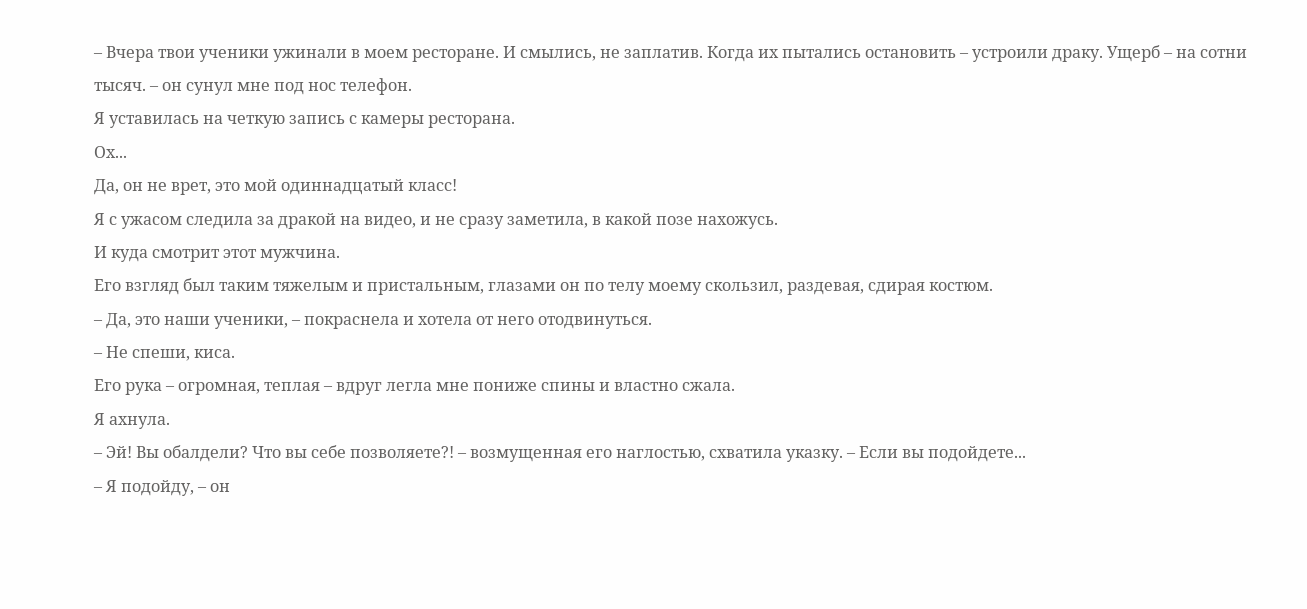– Вчера твои ученики ужинали в моем ресторане. И смылись, не заплатив. Когда их пытались остановить – устроили драку. Ущерб – на сотни тысяч. – он сунул мне под нос телефон.
Я уставилась на четкую запись с камеры ресторана.
Ох...
Да, он не врет, это мой одиннадцатый класс!
Я с ужасом следила за дракой на видео, и не сразу заметила, в какой позе нахожусь.
И куда смотрит этот мужчина.
Его взгляд был таким тяжелым и пристальным, глазами он по телу моему скользил, раздевая, сдирая костюм.
– Да, это наши ученики, – покраснела и хотела от него отодвинуться.
– Не спеши, киса.
Его рука – огромная, теплая – вдруг легла мне пониже спины и властно сжала.
Я ахнула.
– Эй! Вы обалдели? Что вы себе позволяете?! – возмущенная его наглостью, схватила указку. – Если вы подойдете...
– Я подойду, – он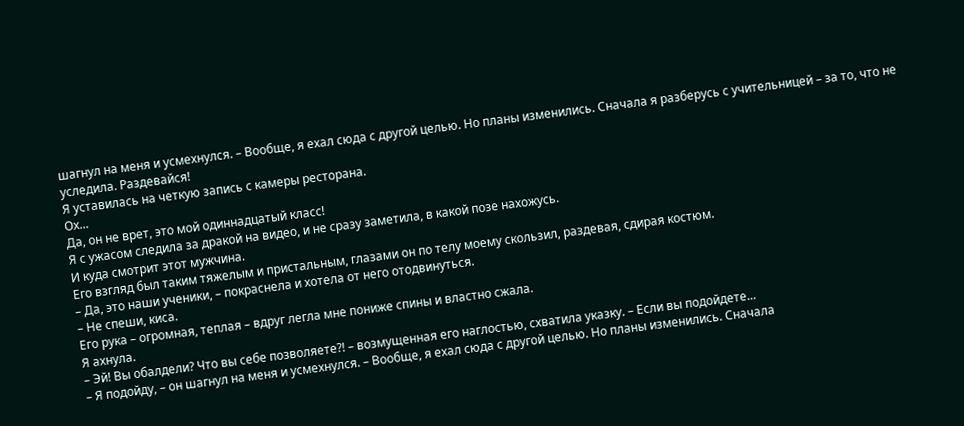шагнул на меня и усмехнулся. – Вообще, я ехал сюда с другой целью. Но планы изменились. Сначала я разберусь с учительницей – за то, что не уследила. Раздевайся!
Я уставилась на четкую запись с камеры ресторана.
Ох...
Да, он не врет, это мой одиннадцатый класс!
Я с ужасом следила за дракой на видео, и не сразу заметила, в какой позе нахожусь.
И куда смотрит этот мужчина.
Его взгляд был таким тяжелым и пристальным, глазами он по телу моему скользил, раздевая, сдирая костюм.
– Да, это наши ученики, – покраснела и хотела от него отодвинуться.
– Не спеши, киса.
Его рука – огромная, теплая – вдруг легла мне пониже спины и властно сжала.
Я ахнула.
– Эй! Вы обалдели? Что вы себе позволяете?! – возмущенная его наглостью, схватила указку. – Если вы подойдете...
– Я подойду, – он шагнул на меня и усмехнулся. – Вообще, я ехал сюда с другой целью. Но планы изменились. Сначала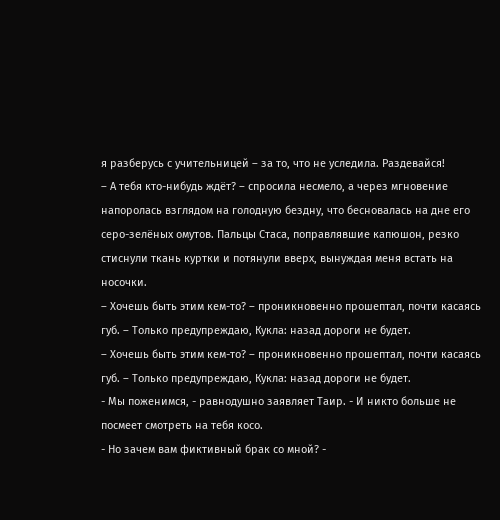я разберусь с учительницей – за то, что не уследила. Раздевайся!
– А тебя кто-нибудь ждёт? – спросила несмело, а через мгновение напоролась взглядом на голодную бездну, что бесновалась на дне его серо-зелёных омутов. Пальцы Стаса, поправлявшие капюшон, резко стиснули ткань куртки и потянули вверх, вынуждая меня встать на носочки.
– Хочешь быть этим кем-то? – проникновенно прошептал, почти касаясь губ. – Только предупреждаю, Кукла: назад дороги не будет.
– Хочешь быть этим кем-то? – проникновенно прошептал, почти касаясь губ. – Только предупреждаю, Кукла: назад дороги не будет.
- Мы поженимся, - равнодушно заявляет Таир. - И никто больше не посмеет смотреть на тебя косо.
- Но зачем вам фиктивный брак со мной? -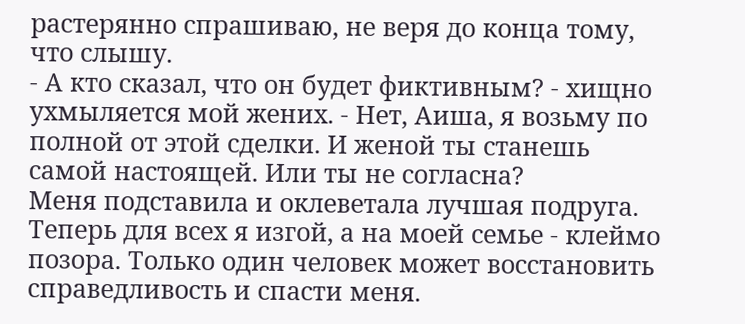растерянно спрашиваю, не веря до конца тому, что слышу.
- А кто сказал, что он будет фиктивным? - хищно ухмыляется мой жених. - Нет, Аиша, я возьму по полной от этой сделки. И женой ты станешь самой настоящей. Или ты не согласна?
Меня подставила и оклеветала лучшая подруга. Теперь для всех я изгой, а на моей семье - клеймо позора. Только один человек может восстановить справедливость и спасти меня.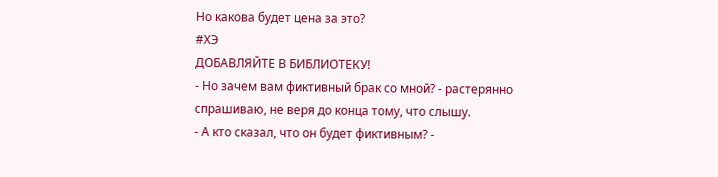Но какова будет цена за это?
#ХЭ
ДОБАВЛЯЙТЕ В БИБЛИОТЕКУ!
- Но зачем вам фиктивный брак со мной? - растерянно спрашиваю, не веря до конца тому, что слышу.
- А кто сказал, что он будет фиктивным? -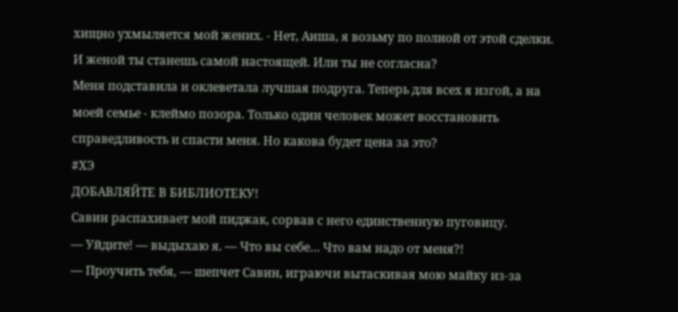хищно ухмыляется мой жених. - Нет, Аиша, я возьму по полной от этой сделки. И женой ты станешь самой настоящей. Или ты не согласна?
Меня подставила и оклеветала лучшая подруга. Теперь для всех я изгой, а на моей семье - клеймо позора. Только один человек может восстановить справедливость и спасти меня. Но какова будет цена за это?
#ХЭ
ДОБАВЛЯЙТЕ В БИБЛИОТЕКУ!
Савин распахивает мой пиджак, сорвав с него единственную пуговицу.
— Уйдите! — выдыхаю я. — Что вы себе… Что вам надо от меня?!
— Проучить тебя, — шепчет Савин, играючи вытаскивая мою майку из-за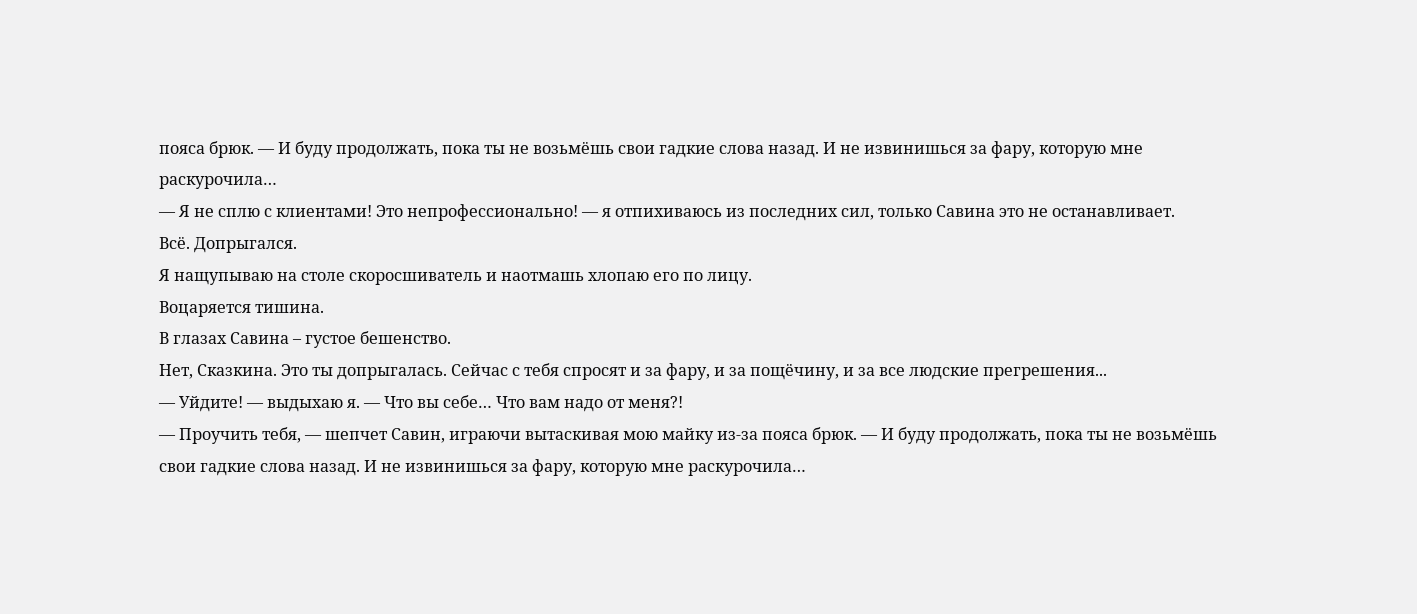пояса брюк. — И буду продолжать, пока ты не возьмёшь свои гадкие слова назад. И не извинишься за фару, которую мне раскурочила…
— Я не сплю с клиентами! Это непрофессионально! — я отпихиваюсь из последних сил, только Савина это не останавливает.
Всё. Допрыгался.
Я нащупываю на столе скоросшиватель и наотмашь хлопаю его по лицу.
Воцаряется тишина.
В глазах Савина – густое бешенство.
Нет, Сказкина. Это ты допрыгалась. Сейчас с тебя спросят и за фару, и за пощёчину, и за все людские прегрешения...
— Уйдите! — выдыхаю я. — Что вы себе… Что вам надо от меня?!
— Проучить тебя, — шепчет Савин, играючи вытаскивая мою майку из-за пояса брюк. — И буду продолжать, пока ты не возьмёшь свои гадкие слова назад. И не извинишься за фару, которую мне раскурочила…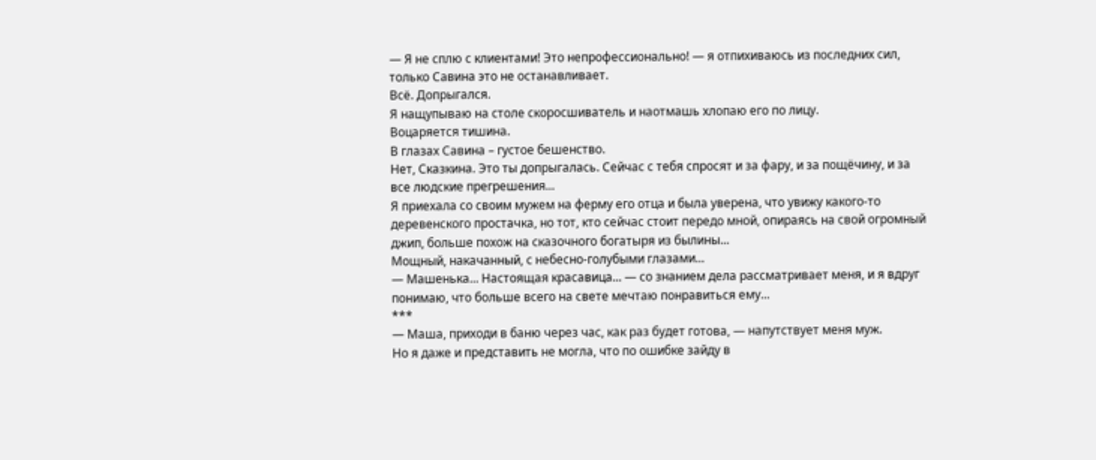— Я не сплю с клиентами! Это непрофессионально! — я отпихиваюсь из последних сил, только Савина это не останавливает.
Всё. Допрыгался.
Я нащупываю на столе скоросшиватель и наотмашь хлопаю его по лицу.
Воцаряется тишина.
В глазах Савина – густое бешенство.
Нет, Сказкина. Это ты допрыгалась. Сейчас с тебя спросят и за фару, и за пощёчину, и за все людские прегрешения...
Я приехала со своим мужем на ферму его отца и была уверена, что увижу какого-то деревенского простачка, но тот, кто сейчас стоит передо мной, опираясь на свой огромный джип, больше похож на сказочного богатыря из былины...
Мощный, накачанный, с небесно-голубыми глазами...
— Машенька... Настоящая красавица... — со знанием дела рассматривает меня, и я вдруг понимаю, что больше всего на свете мечтаю понравиться ему...
***
— Маша, приходи в баню через час, как раз будет готова, — напутствует меня муж.
Но я даже и представить не могла, что по ошибке зайду в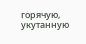горячую, укутанную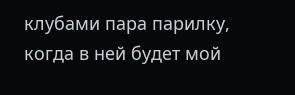клубами пара парилку, когда в ней будет мой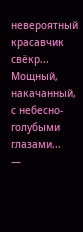невероятный красавчик свёкр...
Мощный, накачанный, с небесно-голубыми глазами...
—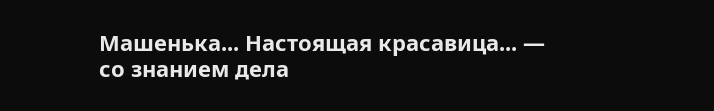Машенька... Настоящая красавица... — со знанием дела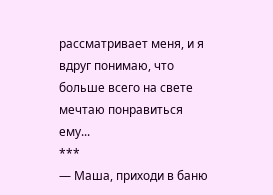рассматривает меня, и я вдруг понимаю, что больше всего на свете мечтаю понравиться ему...
***
— Маша, приходи в баню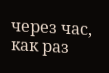через час, как раз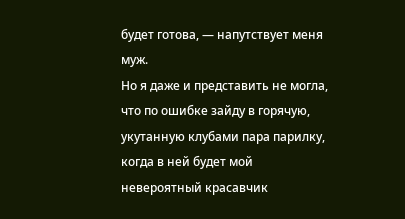будет готова, — напутствует меня муж.
Но я даже и представить не могла, что по ошибке зайду в горячую, укутанную клубами пара парилку, когда в ней будет мой невероятный красавчик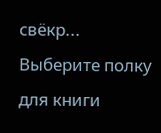свёкр...
Выберите полку для книги